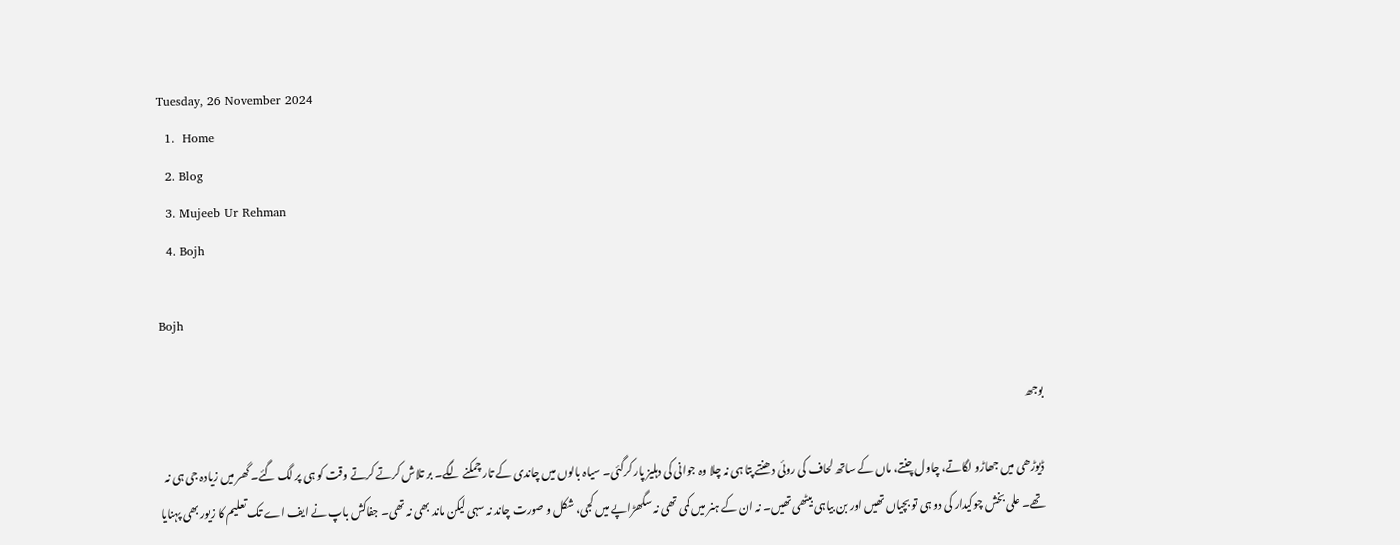Tuesday, 26 November 2024
  1.  Home
  2. Blog
  3. Mujeeb Ur Rehman
  4. Bojh

Bojh

بوجھ

ڈیوڑھی میں جھاڑو لگاتے، چاول چنتے، ماں کے ساتھ لحاف کی روئی دھنتے پتا ہی نہ چلا وہ جوانی کی دہلیز پار کرگئی۔ سیاہ بالوں میں چاندی کے تار چمکنے لگے۔ بر تلاش کرتے کرتے وقت کو ہی پر لگ گئے۔ گھر میں زیادہ جی ہی نہ تھے۔ علی بخش چوکیدار کی دو ہی تو بچیاں تھیں اور بن بیاہی بیٹھی تھیں۔ نہ ان کے ہنر میں کمی تھی نہ سگھڑاپے میں کجی، شکل و صورت چاند نہ سہی لیکن ماند بھی نہ تھی۔ جفاکش باپ نے ایف اے تک تعلیم کا زیور بھی پہنایا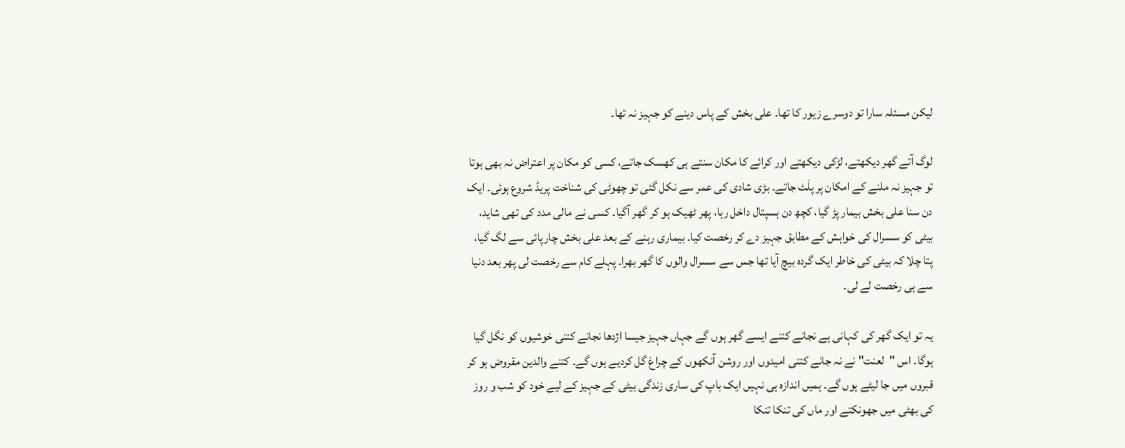لیکن مسئلہ سارا تو دوسرے زیور کا تھا۔ علی بخش کے پاس دینے کو جہیز نہ تھا۔

لوگ آتے گھر دیکھتے، لڑکی دیکھتے اور کرائے کا مکان سنتے ہی کھسک جاتے، کسی کو مکان پر اعتراض نہ بھی ہوتا تو جہیز نہ ملنے کے امکان پر پلٙٹ جاتے۔ بڑی شادی کی عمر سے نکل گئی تو چھوٹی کی شناخت پریڈ شروع ہوئی۔ ایک دن سنا علی بخش بیمار پڑ گیا، کچھ دن ہسپتال داخل رہا، پھر ٹھیک ہو کر گھر آگیا۔ کسی نے مالی مدد کی تھی شاید، بیٹی کو سسرال کی خواہش کے مطابق جہیز دے کر رخصت کیا۔ بیماری رہنے کے بعد علی بخش چارپائی سے لگ گیا، پتا چلا کہ بیٹی کی خاطر ایک گردہ بیچ آیا تھا جس سے سسرال والوں کا گھر بھرا۔ پہلے کام سے رخصت لی پھر بعد دنیا سے ہی رخصت لے لی۔

یہ تو ایک گھر کی کہانی ہے نجانے کتنے ایسے گھر ہوں گے جہاں جہیز جیسا اژدھا نجانے کتنی خوشیوں کو نگل گیا ہوگا۔ اس "لعنت" نے نہ جانے کتنی امیدوں اور روشن آنکھوں کے چراغ گل کردیے ہوں گے۔ کتنے والدین مقروض ہو کر قبروں میں جا لیٹے ہوں گے۔ ہمیں اندازہ ہی نہیں ایک باپ کی ساری زندگی بیٹی کے جہیز کے لیے خود کو شب و روز کی بھٹی میں جھونکتے اور ماں کی تنکا تنکا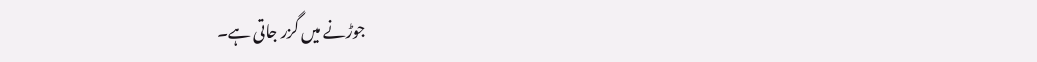جوڑنے میں گزر جاتی ہے۔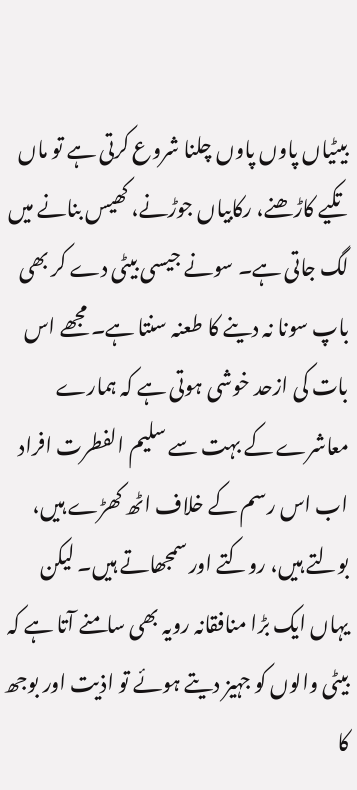بیٹیاں پاوں پاوں چلنا شروع کرتی ہے تو ماں تکیے کاڑھنے، رکابیاں جوڑنے، کھیس بنانے میں لگ جاتی ہے۔ سونے جیسی بیٹی دے کر بھی باپ سونا نہ دینے کا طعنہ سنتا ہے۔ مجھے اس بات کی ازحد خوشی ہوتی ہے کہ ہمارے معاشرے کے بہت سے سلیم الفطرت افراد اب اس رسم کے خلاف اٹھ کھڑے ہیں، بولتے ہیں، روکتے اور سمجھاتے ہیں۔ لیکن یہاں ایک بڑا منافقانہ رویہ بھی سامنے آتا ہے کہ بیٹی والوں کو جہیز دیتے ہوئے تو اذیت اور بوجھ کا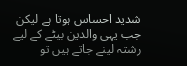شدید احساس ہوتا ہے لیکن جب یہی والدین بیٹے کے لیے رشتہ لینے جاتے ہیں تو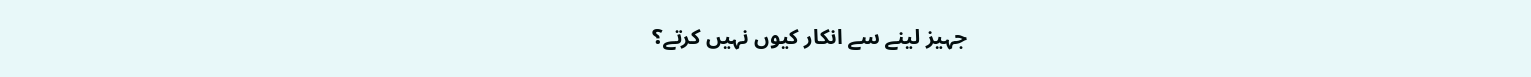جہیز لینے سے انکار کیوں نہیں کرتے؟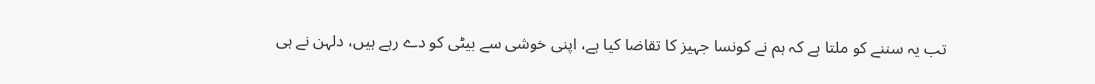تب یہ سننے کو ملتا ہے کہ ہم نے کونسا جہیز کا تقاضا کیا ہے، اپنی خوشی سے بیٹی کو دے رہے ہیں، دلہن نے ہی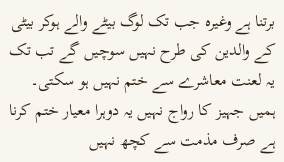برتنا ہے وغیرہ جب تک لوگ بیٹے والے ہوکر بیٹی کے والدین کی طرح نہیں سوچیں گے تب تک یہ لعنت معاشرے سے ختم نہیں ہو سکتی۔ ہمیں جہیز کا رواج نہیں یہ دوہرا معیار ختم کرنا ہے صرف مذمت سے کچھ نہیں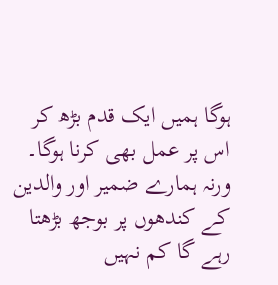ہوگا ہمیں ایک قدم بڑھ کر اس پر عمل بھی کرنا ہوگا۔ ورنہ ہمارے ضمیر اور والدین کے کندھوں پر بوجھ بڑھتا رہے گا کم نہیں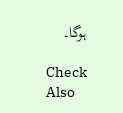ہوگا۔

Check Also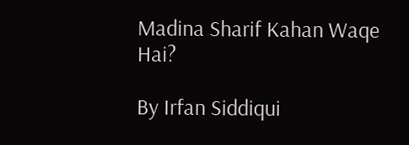Madina Sharif Kahan Waqe Hai?

By Irfan Siddiqui